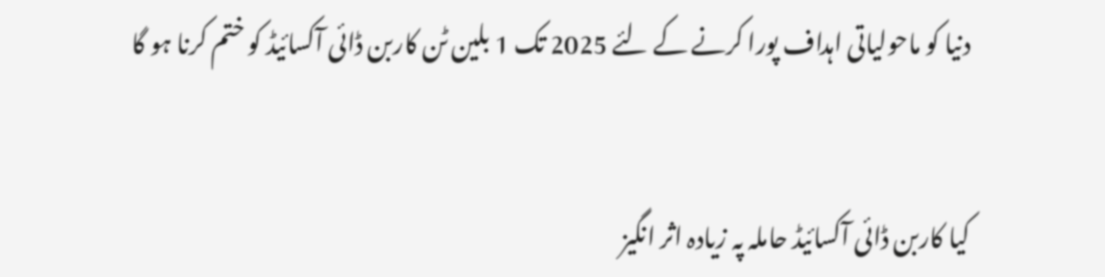دنیا کو ماحولیاتی اہداف پورا کرنے کے لئے 2025 تک 1 بلین ٹن کاربن ڈائی آکسائیڈ کو ختم کرنا ہو گا


کیا کاربن ڈائی آکسائیڈ حاملہ پہ زیادہ اثر انگیز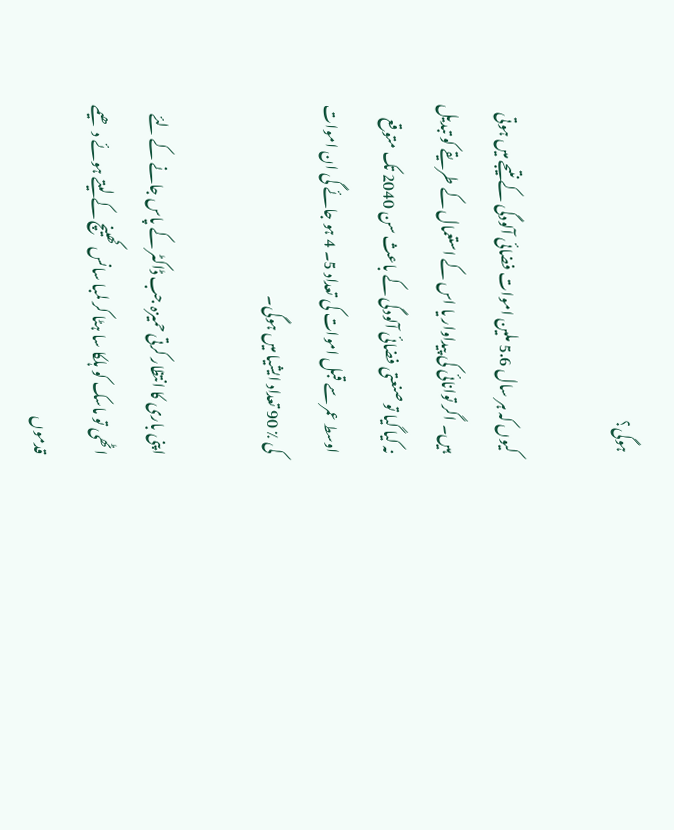ہوگی؟

کیوں کہ ہر سال 5.6 ملین اموات فضائی آلودگی کے نتیجے میں ہوتی ہیں۔ اگر توانائی کی پیداوار یا اس کے استعمال کے طریقے کو تبدیل نہ کیا گیا تو صنعتی فضائی آلودگی کے باعث سن 2040 تک متوقع اوسط عمر سے قبل اموات کی تعداد 5۔ 4 ہو جائے گی ان اموات کی ٪ 90 تعداد ایشیا میں ہوگی۔

اپنی باری کا انتظار کرتی حمیزہ جب ڈاکٹر کے پاس جانے کے لئے اٹھی تو ماسک کو ہلکا سا ہٹا کر لمبا سانس کھینچ کے لیتے ہوئے دھیمے قدموں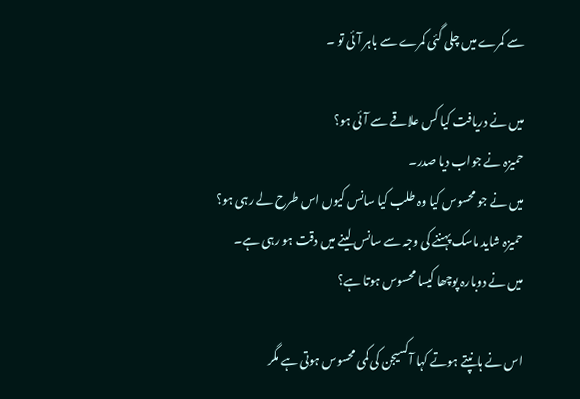سے کمرے میں چلی گئی کمرے سے باہر آئی تو ۔

میں نے دریافت کیا کس علاقے سے آئی ہو؟
حمیزہ نے جواب دیا صدر۔
میں نے جو محسوس کیا وہ طلب کیا سانس کیوں اس طرح لے رہی ہو؟
حمیزہ شاید ماسک پہننے کی وجہ سے سانس لینے میں دقت ہو رہی ہے۔
میں نے دوبارہ پوچھا کیسا محسوس ہوتا ہے؟

اس نے ہانپتے ہوتے کہا آکسیجن کی کمی محسوس ہوتی ہے مگر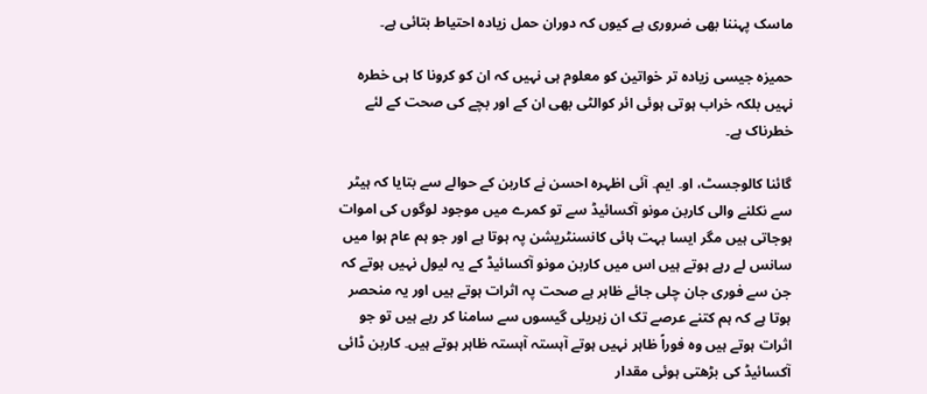ماسک پہننا بھی ضروری ہے کیوں کہ دوران حمل زیادہ احتیاط بتائی ہے۔

حمیزہ جیسی زیادہ تر خواتین کو معلوم ہی نہیں کہ ان کو کرونا کا ہی خطرہ نہیں بلکہ خراب ہوتی ہوئی ائر کوالٹی بھی ان کے اور بچے کی صحت کے لئے خطرناک ہے۔

گائنا کالوجسٹ، او۔ ایم۔ آئی اظہرہ احسن نے کاربن کے حوالے سے بتایا کہ ہیٹر سے نکلنے والی کاربن مونو آکسائیڈ سے تو کمرے میں موجود لوگوں کی اموات ہوجاتی ہیں مگر ایسا بہت ہائی کانسنٹریشن پہ ہوتا ہے اور جو ہم عام ہوا میں سانس لے رہے ہوتے ہیں اس میں کاربن مونو آکسائیڈ کے یہ لیول نہیں ہوتے کہ جن سے فوری جان چلی جائے ظاہر ہے صحت پہ اثرات ہوتے ہیں اور یہ منحصر ہوتا ہے کہ ہم کتنے عرصے تک ان زہریلی گیسوں سے سامنا کر رہے ہیں تو جو اثرات ہوتے ہیں وہ فوراً ظاہر نہیں ہوتے آہستہ آہستہ ظاہر ہوتے ہیں۔ کاربن ڈائی آکسائیڈ کی بڑھتی ہوئی مقدار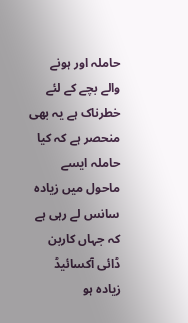حاملہ اور ہونے والے بچے کے لئے خطرناک ہے یہ بھی منحصر ہے کہ کیا حاملہ ایسے ماحول میں زیادہ سانس لے رہی ہے کہ جہاں کاربن ڈائی آکسائیڈ زیادہ ہو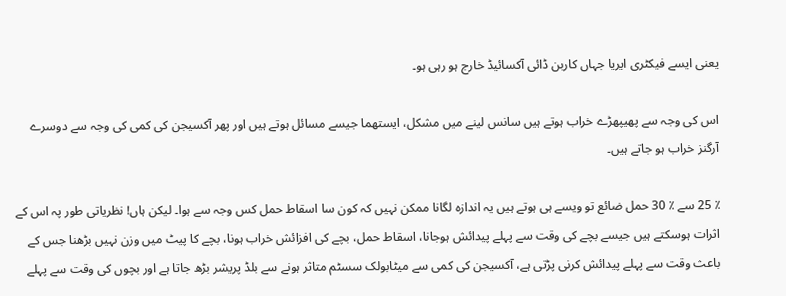یعنی ایسے فیکٹری ایریا جہاں کاربن ڈائی آکسائیڈ خارج ہو رہی ہو۔

اس کی وجہ سے پھیپھڑے خراب ہوتے ہیں سانس لینے میں مشکل، ایستھما جیسے مسائل ہوتے ہیں اور پھر آکسیجن کی کمی کی وجہ سے دوسرے آرگنز خراب ہو جاتے ہیں۔

٪ 25 سے ٪ 30 حمل ضائع تو ویسے ہی ہوتے ہیں یہ اندازہ لگانا ممکن نہیں کہ کون سا اسقاط حمل کس وجہ سے ہوا۔ لیکن ہاں! نظریاتی طور پہ اس کے اثرات ہوسکتے ہیں جیسے بچے کی وقت سے پہلے پیدائش ہوجانا، اسقاط حمل، بچے کی افزائش خراب ہونا، بچے کا پیٹ میں وزن نہیں بڑھنا جس کے باعث وقت سے پہلے پیدائش کرنی پڑتی ہے، آکسیجن کی کمی سے میٹابولک سسٹم متاثر ہونے سے بلڈ پریشر بڑھ جاتا ہے اور بچوں کی وقت سے پہلے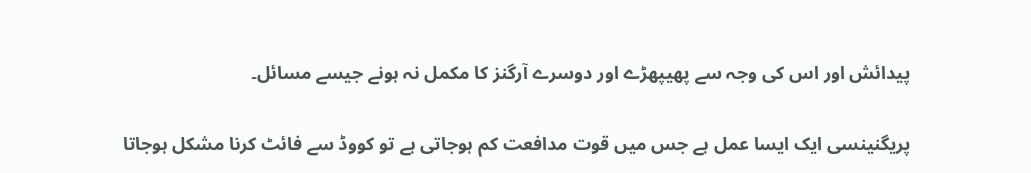پیدائش اور اس کی وجہ سے پھیپھڑے اور دوسرے آرگنز کا مکمل نہ ہونے جیسے مسائل۔

پریگنینسی ایک ایسا عمل ہے جس میں قوت مدافعت کم ہوجاتی ہے تو کووڈ سے فائٹ کرنا مشکل ہوجاتا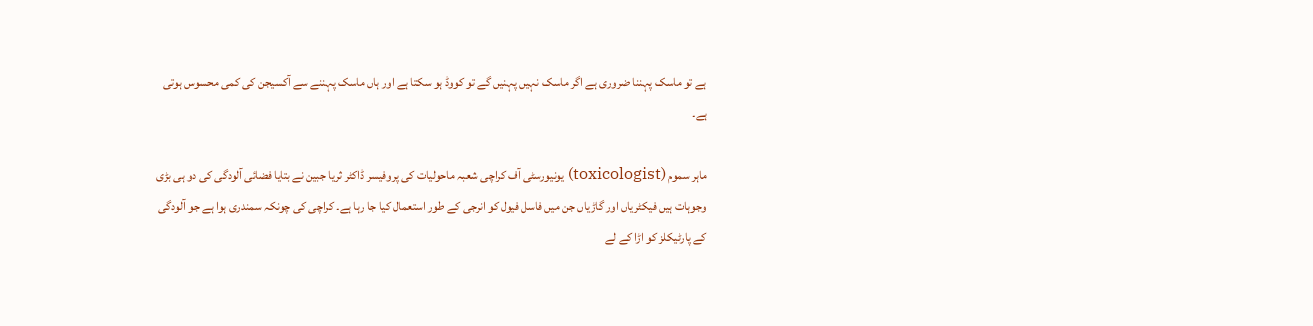ہے تو ماسک پہننا ضروری ہے اگر ماسک نہیں پہنیں گے تو کووڈ ہو سکتا ہے اور ہاں ماسک پہننے سے آکسیجن کی کمی محسوس ہوتی ہے۔

ماہر سموم (toxicologist) یونیورسٹی آف کراچی شعبہ ماحولیات کی پروفیسر ڈاکٹر ثریا جبین نے بتایا فضائی آلودگی کی دو ہی بڑی وجوہات ہیں فیکٹریاں اور گاڑیاں جن میں فاسل فیول کو انرجی کے طور استعمال کیا جا رہا ہے۔ کراچی کی چونکہ سمندری ہوا ہے جو آلودگی کے پارٹیکلز کو اڑا کے لے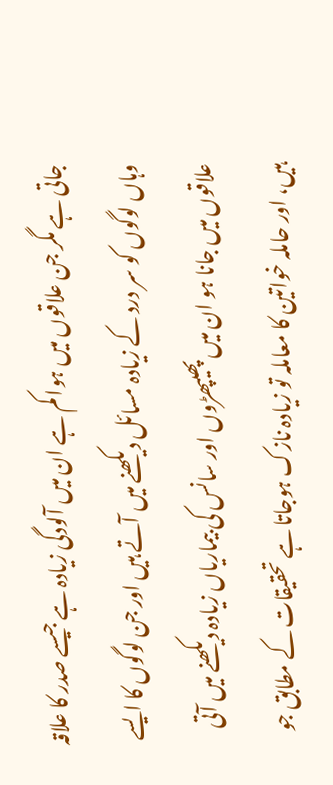جاتی ہے مگر جن علاقوں میں ہوا کم ہے ان میں آلودگی زیادہ ہے جیسے صدر کا علاقہ وہاں لوگوں کو سر درد کے زیادہ مسائل دیکھنے میں آتے ہیں اور جن لوگوں کا ایسے علاقوں میں جانا ہو ان میں پھیپھڑوں اور سانس کی بیماریاں زیادہ دیکھنے میں آتی ہیں، اور حاملہ خواتین کا معاملہ تو زیادہ نازک ہوجاتا ہے تحقیقات کے مطابق جو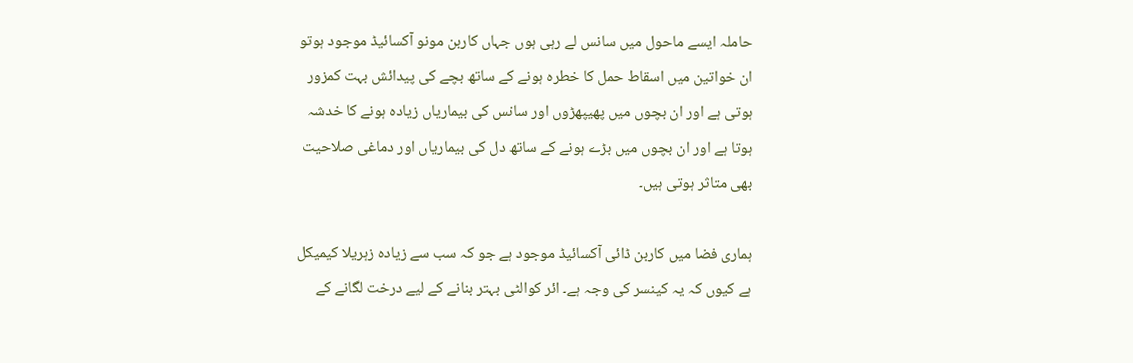حاملہ ایسے ماحول میں سانس لے رہی ہوں جہاں کاربن مونو آکسائیڈ موجود ہوتو ان خواتین میں اسقاط حمل کا خطرہ ہونے کے ساتھ بچے کی پیدائش بہت کمزور ہوتی ہے اور ان بچوں میں پھیپھڑوں اور سانس کی بیماریاں زیادہ ہونے کا خدشہ ہوتا ہے اور ان بچوں میں بڑے ہونے کے ساتھ دل کی بیماریاں اور دماغی صلاحیت بھی متاثر ہوتی ہیں۔

ہماری فضا میں کاربن ڈائی آکسائیڈ موجود ہے جو کہ سب سے زیادہ زہریلا کیمیکل ہے کیوں کہ یہ کینسر کی وجہ ہے۔ ائر کوالٹی بہتر بنانے کے لیے درخت لگانے کے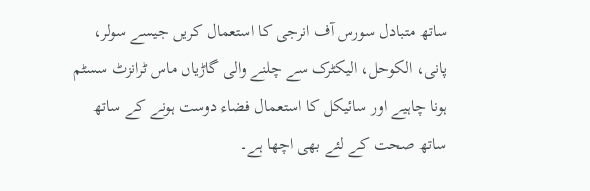ساتھ متبادل سورس آف انرجی کا استعمال کریں جیسے سولر، پانی، الکوحل، الیکٹرک سے چلنے والی گاڑیاں ماس ٹرانزٹ سسٹم ہونا چاہیے اور سائیکل کا استعمال فضاء دوست ہونے کے ساتھ ساتھ صحت کے لئے بھی اچھا ہے۔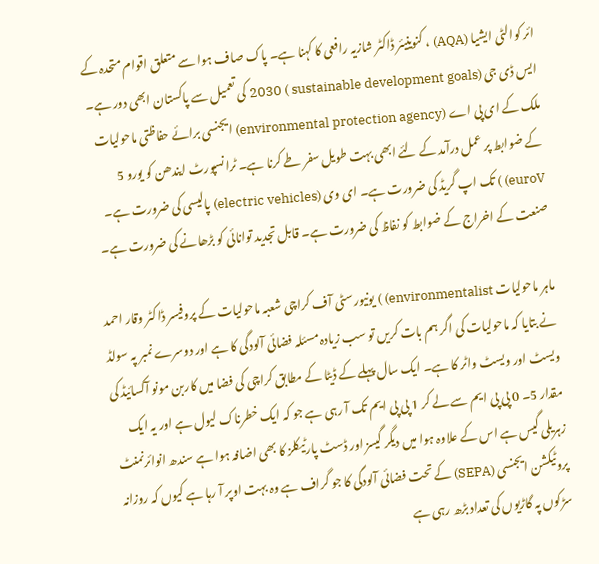ائر کوالٹی ایشیا (AQA) ، کنوینیئر ڈاکٹر شازیہ رافعی کا کہنا ہے۔ پاک صاف ہوا سے متعلق اقوام متحدہ کے ایس ڈی جی (sustainable development goals ) 2030 کی تعمیل سے پاکستان ابھی دور ہے۔ ملک کے ای پی اے (environmental protection agency) ایجنسی برائے حفاظتی ماحولیات کے ضوابط پر عمل درآمد کے لئے ابھی بہت طویل سفر طے کرنا ہے۔ ٹرانسپورٹ ایندھن کو یورو 5 euroV) ) تک اپ گریڈ کی ضرورت ہے۔ ای وی (electric vehicles) پالیسی کی ضرورت ہے۔ صنعت کے اخراج کے ضوابط کو نفاظ کی ضرورت ہے۔ قابل تجدید توانائی کو بڑھانے کی ضرورت ہے۔

ماہر ماحولیات environmentalist) ) یونیورسٹی آف کراچی شعبہ ماحولیات کے پروفیسر ڈاکٹر وقار احمد نے بتایا کہ ماحولیات کی اگر ہم بات کریں تو سب زیادہ مسئلہ فضائی آلودگی کا ہے اور دوسرے نمبر پہ سولڈ ویسٹ اور ویسٹ واٹر کا ہے۔ ایک سال پہلے کے ڈیٹا کے مطابق کراچی کی فضا میں کاربن مونو آکسائیڈ کی مقدار 5۔ 0 پی پی ایم سے لے کر 1 پی پی ایم تک آ رہی ہے جو کہ ایک خطرناک لیول ہے اور یہ ایک زہریلی گیس ہے اس کے علاوہ ہوا میں دیگر گیسز اور ڈسٹ پارٹیکلز کا بھی اضافہ ہوا ہے سندھ انوائرنمنٹ پروٹیکشن ایجنسی (SEPA) کے تحت فضائی آلودگی کا جو گراف ہے وہ بہت اوپر آ رہا ہے کیوں کہ روزانہ سڑکوں پہ گاڑیوں کی تعداد بڑھ رہی ہے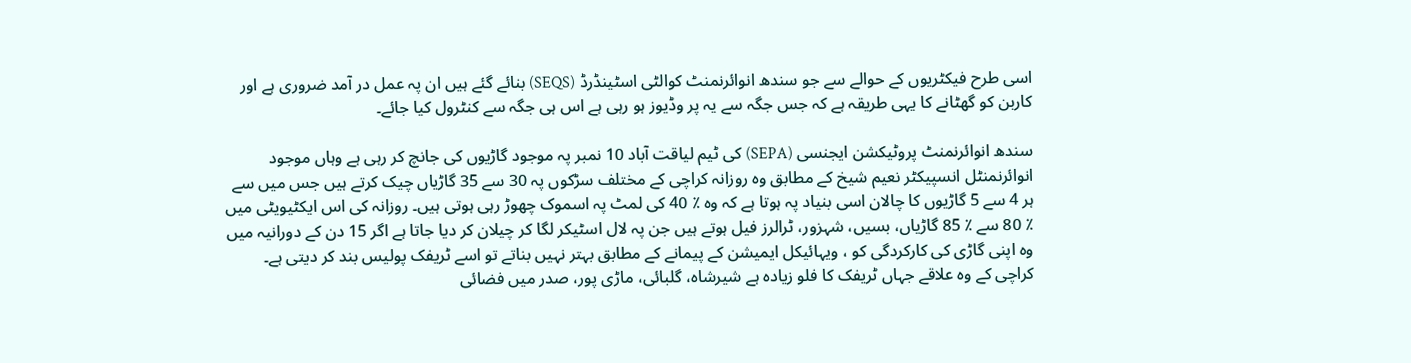اسی طرح فیکٹریوں کے حوالے سے جو سندھ انوائرنمنٹ کوالٹی اسٹینڈرڈ (SEQS) بنائے گئے ہیں ان پہ عمل در آمد ضروری ہے اور کاربن کو گھٹانے کا یہی طریقہ ہے کہ جس جگہ سے یہ پر وڈیوز ہو رہی ہے اس ہی جگہ سے کنٹرول کیا جائے۔

سندھ انوائرنمنٹ پروٹیکشن ایجنسی (SEPA) کی ٹیم لیاقت آباد 10 نمبر پہ موجود گاڑیوں کی جانچ کر رہی ہے وہاں موجود انوائرنمنٹل انسپیکٹر نعیم شیخ کے مطابق وہ روزانہ کراچی کے مختلف سڑکوں پہ 30 سے 35 گاڑیاں چیک کرتے ہیں جس میں سے ہر 4 سے 5 گاڑیوں کا چالان اسی بنیاد پہ ہوتا ہے کہ وہ ٪ 40 کی لمٹ پہ اسموک چھوڑ رہی ہوتی ہیں۔ روزانہ کی اس ایکٹیویٹی میں ٪ 80 سے ٪ 85 گاڑیاں، بسیں، شہزور، ٹرالرز فیل ہوتے ہیں جن پہ لال اسٹیکر لگا کر چیلان کر دیا جاتا ہے اگر 15 دن کے دورانیہ میں وہ اپنی گاڑی کی کارکردگی کو ، ویہائیکل ایمیشن کے پیمانے کے مطابق بہتر نہیں بناتے تو اسے ٹریفک پولیس بند کر دیتی ہے۔ کراچی کے وہ علاقے جہاں ٹریفک کا فلو زیادہ ہے شیرشاہ، گلبائی، ماڑی پور، صدر میں فضائی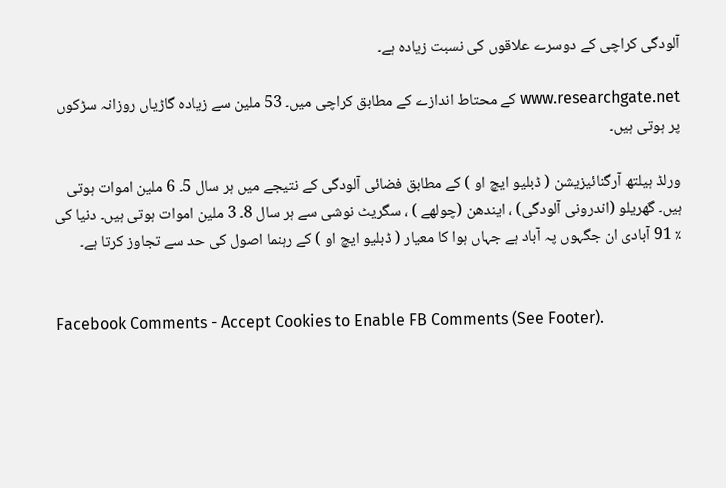آلودگی کراچی کے دوسرے علاقوں کی نسبت زیادہ ہے۔

www.researchgate.net کے محتاط اندازے کے مطابق کراچی میں۔ 53 ملین سے زیادہ گاڑیاں روزانہ سڑکوں پر ہوتی ہیں۔

ورلڈ ہیلتھ آرگنائیزیشن ( ڈبلیو ایچ او ) کے مطابق فضائی آلودگی کے نتیجے میں ہر سال 5۔ 6 ملین اموات ہوتی ہیں۔ گھریلو (اندرونی آلودگی) ، ایندھن (چولھے ) ، سگریٹ نوشی سے ہر سال 8۔ 3 ملین اموات ہوتی ہیں۔ دنیا کی ٪ 91 آبادی ان جگہوں پہ آباد ہے جہاں ہوا کا معیار ( ڈبلیو ایچ او ) کے رہنما اصول کی حد سے تجاوز کرتا ہے۔


Facebook Comments - Accept Cookies to Enable FB Comments (See Footer).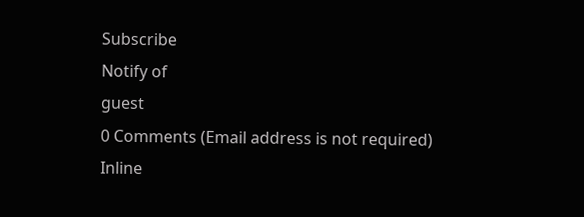Subscribe
Notify of
guest
0 Comments (Email address is not required)
Inline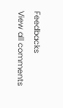Feedbacks
View all comments